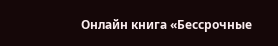Онлайн книга «Бессрочные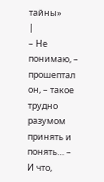тайны»
|
– Не понимаю, – прошептал он, – такое трудно разумом принять и понять… – И что,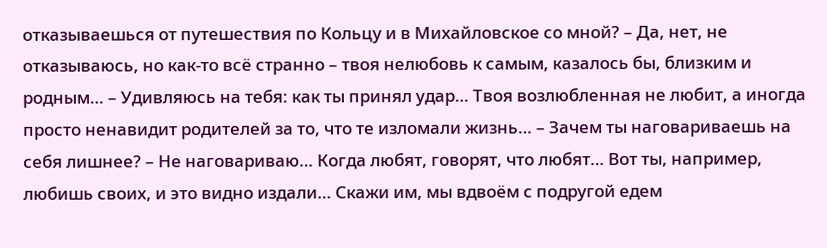отказываешься от путешествия по Кольцу и в Михайловское со мной? – Да, нет, не отказываюсь, но как-то всё странно – твоя нелюбовь к самым, казалось бы, близким и родным… – Удивляюсь на тебя: как ты принял удар… Твоя возлюбленная не любит, а иногда просто ненавидит родителей за то, что те изломали жизнь… – Зачем ты наговариваешь на себя лишнее? – Не наговариваю… Когда любят, говорят, что любят… Вот ты, например, любишь своих, и это видно издали… Скажи им, мы вдвоём с подругой едем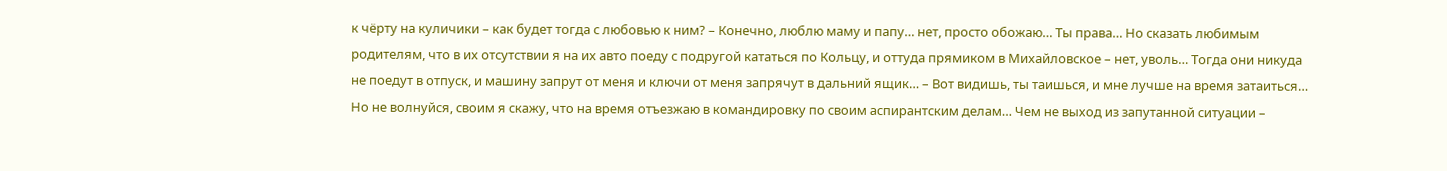к чёрту на куличики – как будет тогда с любовью к ним? – Конечно, люблю маму и папу… нет, просто обожаю… Ты права… Но сказать любимым родителям, что в их отсутствии я на их авто поеду с подругой кататься по Кольцу, и оттуда прямиком в Михайловское – нет, уволь… Тогда они никуда не поедут в отпуск, и машину запрут от меня и ключи от меня запрячут в дальний ящик… – Вот видишь, ты таишься, и мне лучше на время затаиться… Но не волнуйся, своим я скажу, что на время отъезжаю в командировку по своим аспирантским делам… Чем не выход из запутанной ситуации –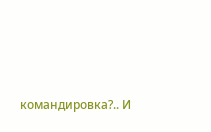командировка?.. И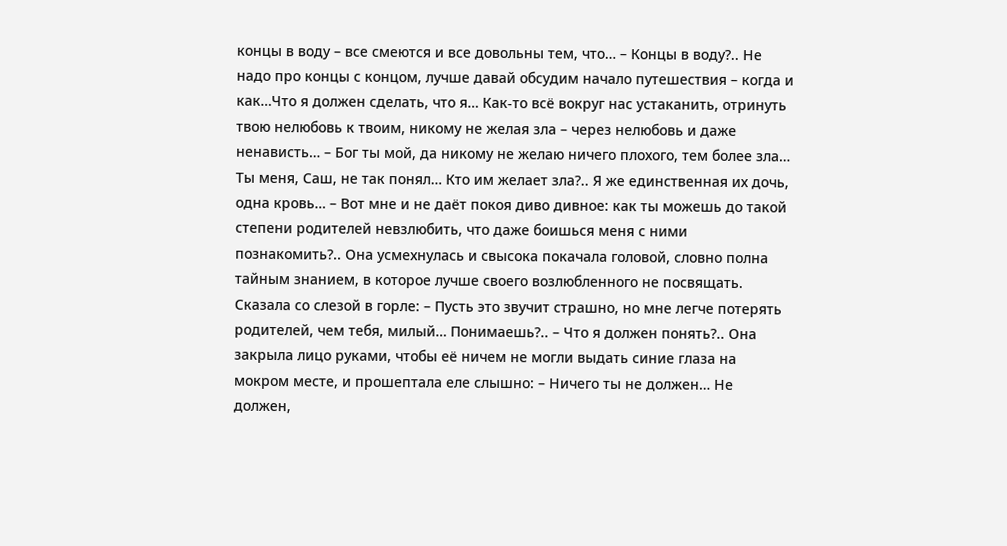концы в воду – все смеются и все довольны тем, что… – Концы в воду?.. Не надо про концы с концом, лучше давай обсудим начало путешествия – когда и как…Что я должен сделать, что я… Как-то всё вокруг нас устаканить, отринуть твою нелюбовь к твоим, никому не желая зла – через нелюбовь и даже ненависть… – Бог ты мой, да никому не желаю ничего плохого, тем более зла… Ты меня, Саш, не так понял… Кто им желает зла?.. Я же единственная их дочь, одна кровь… – Вот мне и не даёт покоя диво дивное: как ты можешь до такой степени родителей невзлюбить, что даже боишься меня с ними познакомить?.. Она усмехнулась и свысока покачала головой, словно полна тайным знанием, в которое лучше своего возлюбленного не посвящать. Сказала со слезой в горле: – Пусть это звучит страшно, но мне легче потерять родителей, чем тебя, милый… Понимаешь?.. – Что я должен понять?.. Она закрыла лицо руками, чтобы её ничем не могли выдать синие глаза на мокром месте, и прошептала еле слышно: – Ничего ты не должен… Не должен,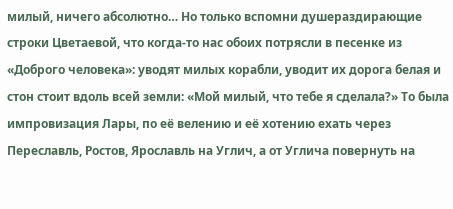милый, ничего абсолютно… Но только вспомни душераздирающие строки Цветаевой, что когда-то нас обоих потрясли в песенке из «Доброго человека»: уводят милых корабли, уводит их дорога белая и стон стоит вдоль всей земли: «Мой милый, что тебе я сделала?» То была импровизация Лары, по её велению и её хотению ехать через Переславль, Ростов, Ярославль на Углич, а от Углича повернуть на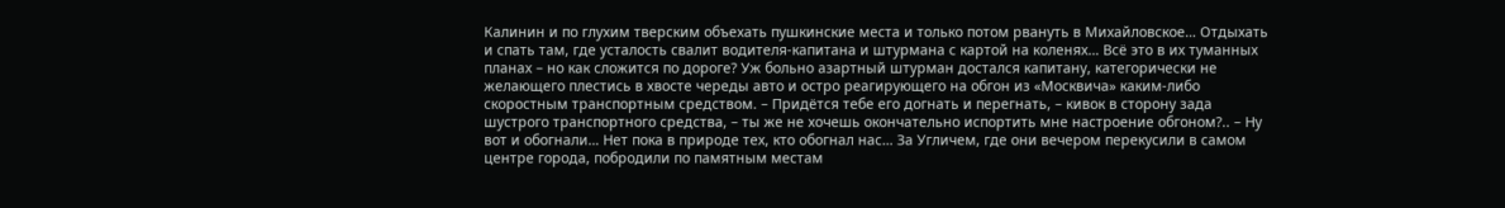Калинин и по глухим тверским объехать пушкинские места и только потом рвануть в Михайловское… Отдыхать и спать там, где усталость свалит водителя-капитана и штурмана с картой на коленях… Всё это в их туманных планах – но как сложится по дороге? Уж больно азартный штурман достался капитану, категорически не желающего плестись в хвосте череды авто и остро реагирующего на обгон из «Москвича» каким-либо скоростным транспортным средством. – Придётся тебе его догнать и перегнать, – кивок в сторону зада шустрого транспортного средства, – ты же не хочешь окончательно испортить мне настроение обгоном?.. – Ну вот и обогнали… Нет пока в природе тех, кто обогнал нас… За Угличем, где они вечером перекусили в самом центре города, побродили по памятным местам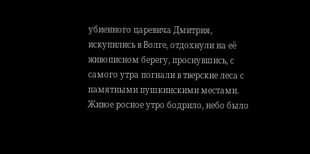убиенного царевича Дмитрия, искупились в Волге, отдохнули на её живописном берегу, проснувшись, с самого утра погнали в тверские леса с памятными пушкинскими местами. Живое росное утро бодрило, небо было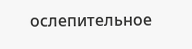ослепительное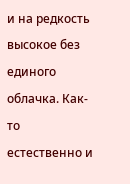и на редкость высокое без единого облачка. Как-то естественно и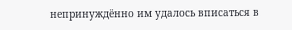непринуждённо им удалось вписаться в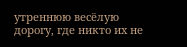утреннюю весёлую дорогу, где никто их не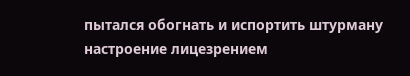пытался обогнать и испортить штурману настроение лицезрением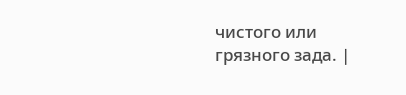чистого или грязного зада. |